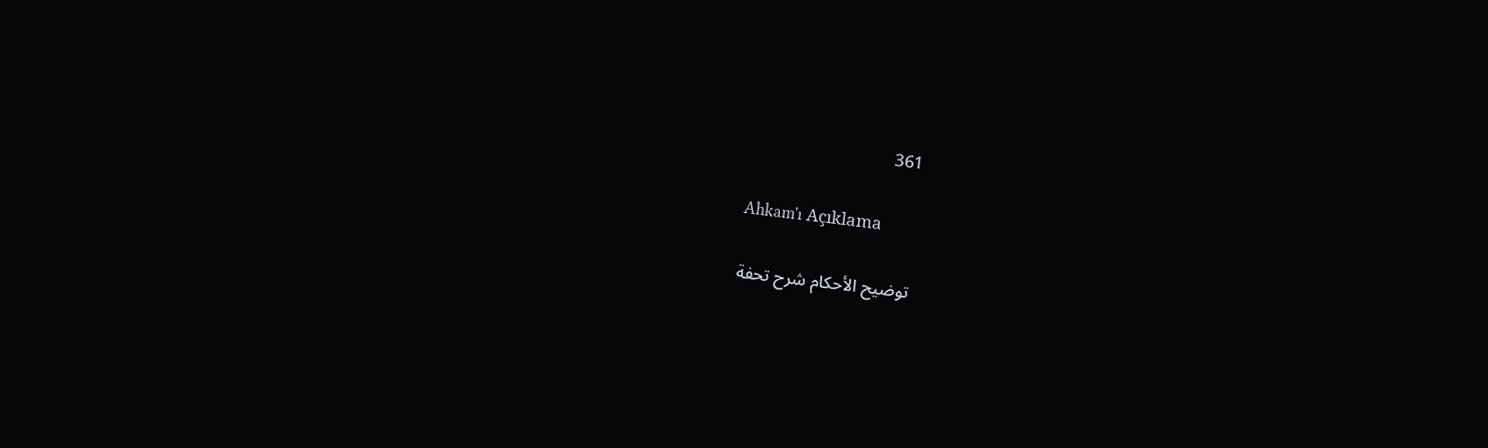361

Ahkam'ı Açıklama

توضيح الأحكام شرح تحفة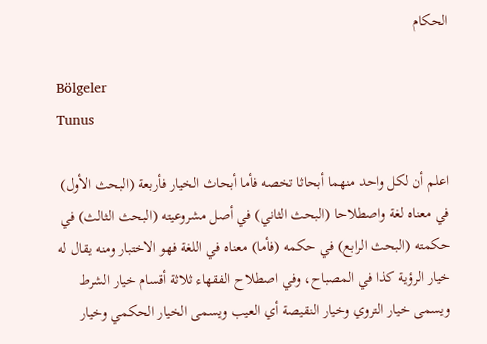الحكام

Bölgeler
Tunus

اعلم أن لكل واحد منهما أبحاثا تخصه فأما أبحاث الخيار فأربعة (البحث الأول) في معناه لغة واصطلاحا (البحث الثاني) في أصل مشروعيته (البحث الثالث) في حكمته (البحث الرابع) في حكمه (فأما) معناه في اللغة فهو الاختبار ومنه يقال له خيار الرؤية كذا في المصباح، وفي اصطلاح الفقهاء ثلاثة أقسام خيار الشرط ويسمى خيار التروي وخيار النقيصة أي العيب ويسمى الخيار الحكمي وخيار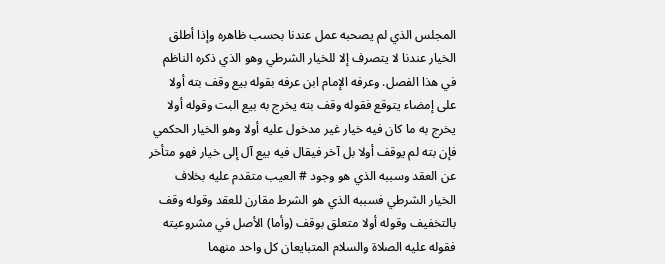المجلس الذي لم يصحبه عمل عندنا بحسب ظاهره وإذا أطلق الخيار عندنا لا يتصرف إلا للخيار الشرطي وهو الذي ذكره الناظم في هذا الفصل. وعرفه الإمام ابن عرفه بقوله بيع وقف بته أولا على إمضاء يتوقع فقوله وقف بته يخرج به بيع البت وقوله أولا يخرج به ما كان فيه خيار غير مدخول عليه أولا وهو الخيار الحكمي فإن بته لم يوقف أولا بل آخر فيقال فيه بيع آل إلى خيار فهو متأخر عن العقد وسببه الذي هو وجود # العيب متقدم عليه بخلاف الخيار الشرطي فسببه الذي هو الشرط مقارن للعقد وقوله وقف بالتخفيف وقوله أولا متعلق بوقف (وأما) الأصل في مشروعيته فقوله عليه الصلاة والسلام المتبايعان كل واحد منهما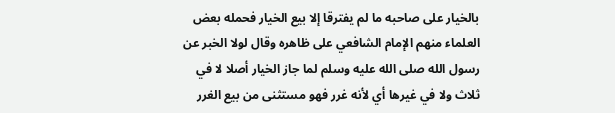بالخيار على صاحبه ما لم يفترقا إلا بيع الخيار فحمله بعض العلماء منهم الإمام الشافعي على ظاهره وقال لولا الخبر عن رسول الله صلى الله عليه وسلم لما جاز الخيار أصلا لا في ثلاث ولا في غيرها أي لأنه غرر فهو مستثنى من بيع الغرر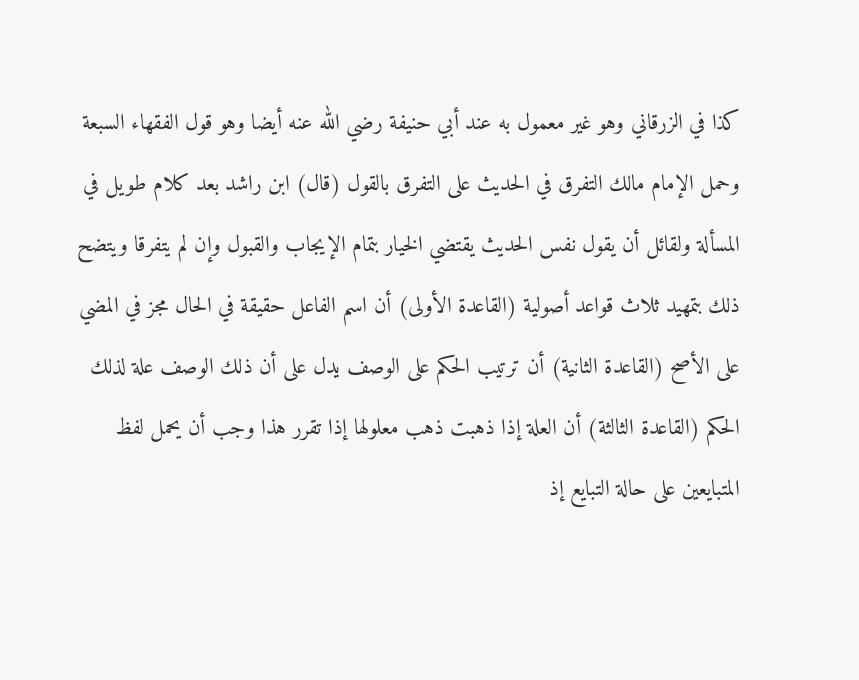كذا في الزرقاني وهو غير معمول به عند أبي حنيفة رضي الله عنه أيضا وهو قول الفقهاء السبعة وحمل الإمام مالك التفرق في الحديث على التفرق بالقول (قال) ابن راشد بعد كلام طويل في المسألة ولقائل أن يقول نفس الحديث يقتضي الخيار بتمام الإيجاب والقبول وإن لم يتفرقا ويتضح ذلك بتمهيد ثلاث قواعد أصولية (القاعدة الأولى) أن اسم الفاعل حقيقة في الحال مجز في المضي على الأصح (القاعدة الثانية) أن ترتيب الحكم على الوصف يدل على أن ذلك الوصف علة لذلك الحكم (القاعدة الثالثة) أن العلة إذا ذهبت ذهب معلولها إذا تقرر هذا وجب أن يحمل لفظ المتبايعين على حالة التبايع إذ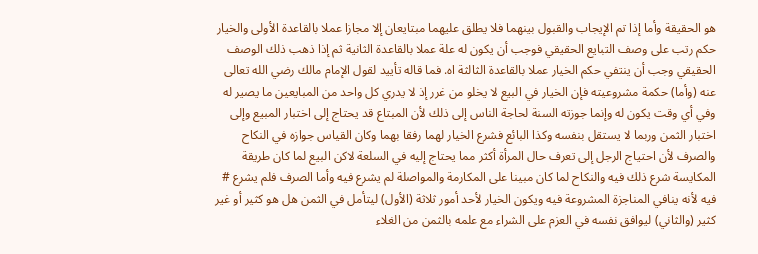هو الحقيقة وأما إذا تم الإيجاب والقبول بينهما فلا يطلق عليهما مبتايعان إلا مجازا عملا بالقاعدة الأولى والخيار حكم رتب على وصف التبايع الحقيقي فوجب أن يكون له علة عملا بالقاعدة الثانية ثم إذا ذهب ذلك الوصف الحقيقي وجب أن ينتفي حكم الخيار عملا بالقاعدة الثالثة اه. فما قاله تأييد لقول الإمام مالك رضي الله تعالى عنه (وأما) حكمة مشروعيته فإن الخيار في البيع لا يخلو من غرر إذ لا يدري كل واحد من المبايعين ما يصير له وفي أي وقت يكون له وإنما جوزته السنة لحاجة الناس إلى ذلك لأن المبتاع قد يحتاج إلى اختبار المبيع وإلى اختبار الثمن وربما لا يستقل بنفسه وكذا البائع فشرع الخيار لهما رفقا بهما وكان القياس جوازه في النكاح والصرف لأن احتياج الرجل إلى تعرف حال المرأة أكثر مما يحتاج إليه في السلعة لاكن البيع لما كان طريقة المكايسة شرع ذلك فيه والنكاح لما كان مبينا على المكارمة والمواصلة لم يشرع فيه وأما الصرف فلم يشرع # فيه لأنه ينافي المناجزة المشروعة فيه ويكون الخيار لأحد أمور ثلاثة (الأول) ليتأمل في الثمن هل هو كثير أو غير كثير (والثاني) ليوافق نفسه في العزم على الشراء مع علمه بالثمن من الغلاء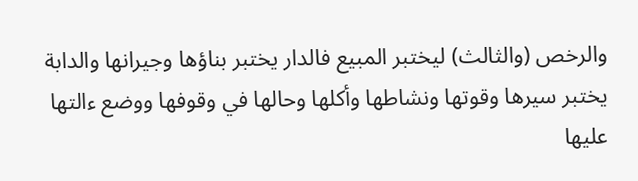والرخص (والثالث) ليختبر المبيع فالدار يختبر بناؤها وجيرانها والدابة يختبر سيرها وقوتها ونشاطها وأكلها وحالها في وقوفها ووضع ءالتها عليها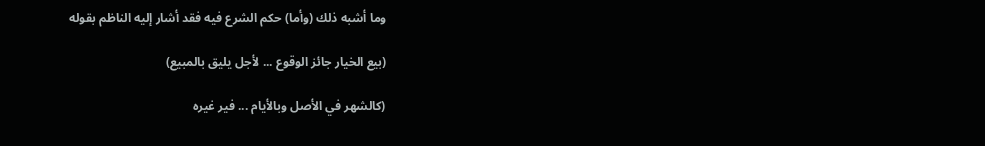وما أشبه ذلك (وأما) حكم الشرع فيه فقد أشار إليه الناظم بقوله

(بيع الخيار جائز الوقوع ... لأجل يليق بالمبيع)

(كالشهر في الأصل وبالأيام ... فير غيره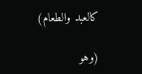كالعبد والطعام)

(وهو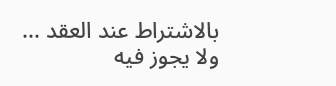بالاشتراط عند العقد ... ولا يجوز فيه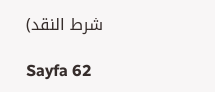شرط النقد)

Sayfa 62